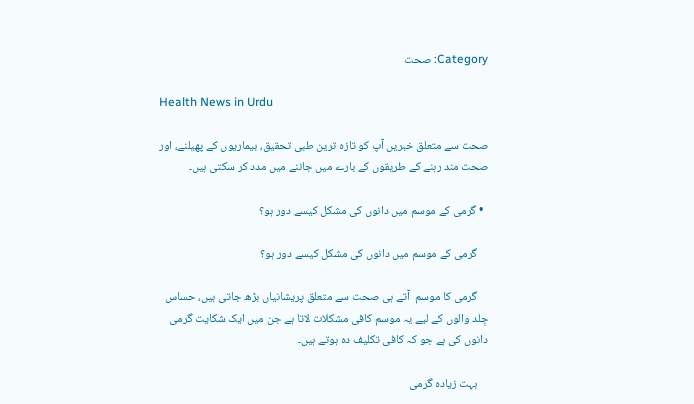Category: صحت

Health News in Urdu

صحت سے متعلق خبریں آپ کو تازہ ترین طبی تحقیق، بیماریوں کے پھیلنے، اور صحت مند رہنے کے طریقوں کے بارے میں جاننے میں مدد کر سکتی ہیں۔

  • گرمی کے موسم میں دانوں کی مشکل کیسے دور ہو؟

    گرمی کے موسم میں دانوں کی مشکل کیسے دور ہو؟

    گرمی کا موسم  آتے ہی صحت سے متعلق پریشانیاں بڑھ جاتی ہیں، حساس جِلد والوں کے لیے یہ موسم کافی مشکلات لاتا ہے جن میں ایک شکایت گرمی دانوں کی ہے جو کہ کافی تکلیف دہ ہوتے ہیں۔

    بہت زیادہ گرمی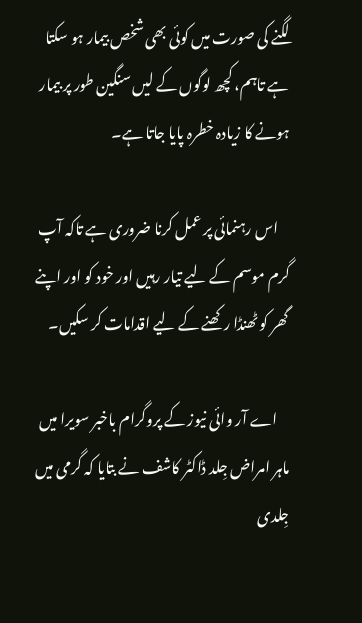لگنے کی صورت میں کوئی بھی شخص بیمار ہو سکتا ہے تاہم، کچھ لوگوں کے لیں سنگین طور پر بیمار ہونے کا زیادہ خطرہ پایا جاتا ہے۔

    اس رہنمائی پر عمل کرنا ضروری ہے تاکہ آپ گرم موسم کے لیے تیار رہیں اور خود کو اور اپنے گھر کو ٹھنڈا رکھنے کے لیے اقدامات کر سکیں۔

    اے آر وائی نیوز کے پروگرام باخبر سویرا میں ماہر امراض جِلد ڈاکٹر کاشف نے بتایا کہ گرمی میں جِلدی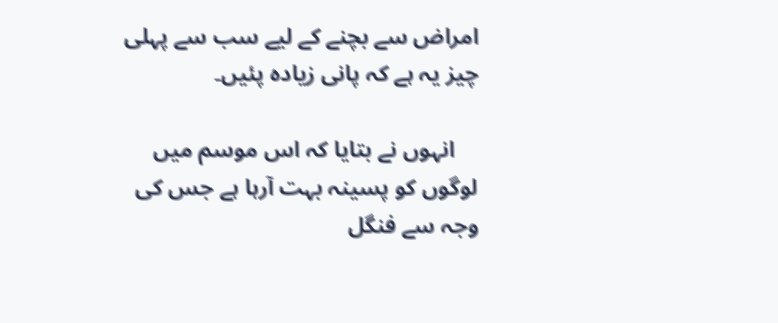امراض سے بچنے کے لیے سب سے پہلی چیز یہ ہے کہ پانی زیادہ پئیں۔

    انہوں نے بتایا کہ اس موسم میں لوگوں کو پسینہ بہت آرہا ہے جس کی وجہ سے فنگل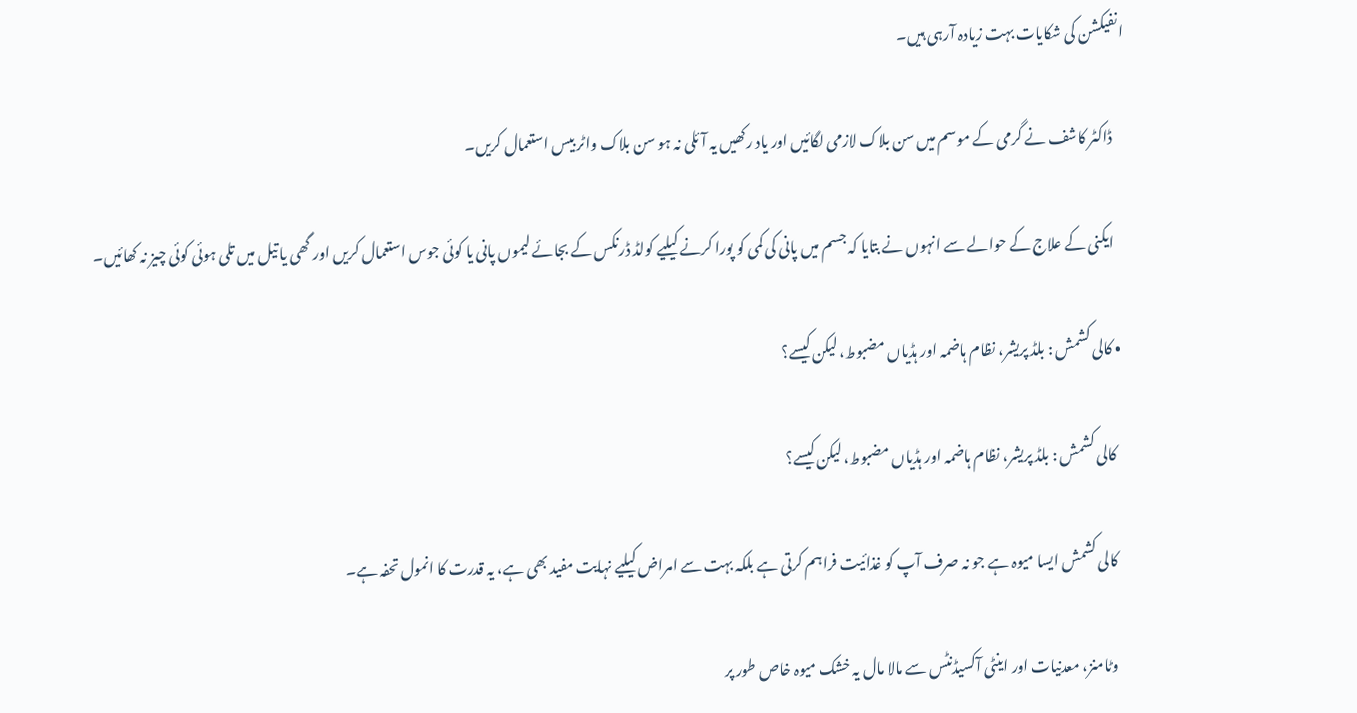انفیکشن کی شکایات بہت زیادہ آرہی ہیں۔

    ڈاکٹر کاشف نے گرمی کے موسم میں سن بلاک لازمی لگائیں اور یاد رکھیں یہ آئلی نہ ہو سن بلاک واٹر بیس استعمال کریں۔

    ایکنی کے علاج کے حوالے سے انہوں نے بتایا کہ جسم میں پانی کی کمی کو پورا کرنے کیلیے کولڈ ڈرنکس کے بجائے لیموں پانی یا کوئی جوس استعمال کریں اور گھی یا تیل میں تلی ہوئی کوئی چیز نہ کھائیں۔

  • کالی کشمش : بلڈ پریشر، نظام ہاضمہ اور ہڈیاں مضبوط، لیکن کیسے؟

    کالی کشمش : بلڈ پریشر، نظام ہاضمہ اور ہڈیاں مضبوط، لیکن کیسے؟

    کالی کشمش ایسا میوہ ہے جو نہ صرف آپ کو غذائیت فراہم کرتی ہے بلکہ بہت سے امراض کیلیے نہایت مفید بھی ہے، یہ قدرت کا انمول تحفہ ہے۔

    وٹامنز، معدنیات اور اینٹی آکسیڈنٹس سے مالا مال یہ خشک میوہ خاص طور پر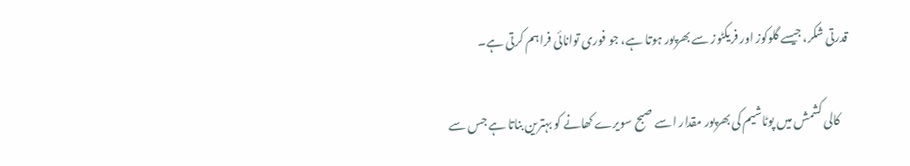قدرتی شکر، جیسے گلوکوز اور فریکٹوز سے بھرپور ہوتا ہے، جو فوری توانائی فراہم کرتی ہے۔

    کالی کشمش میں پوٹاشیم کی بھرپور مقدار اسے صبح سویرے کھانے کو بہترین بناتا ہے جس سے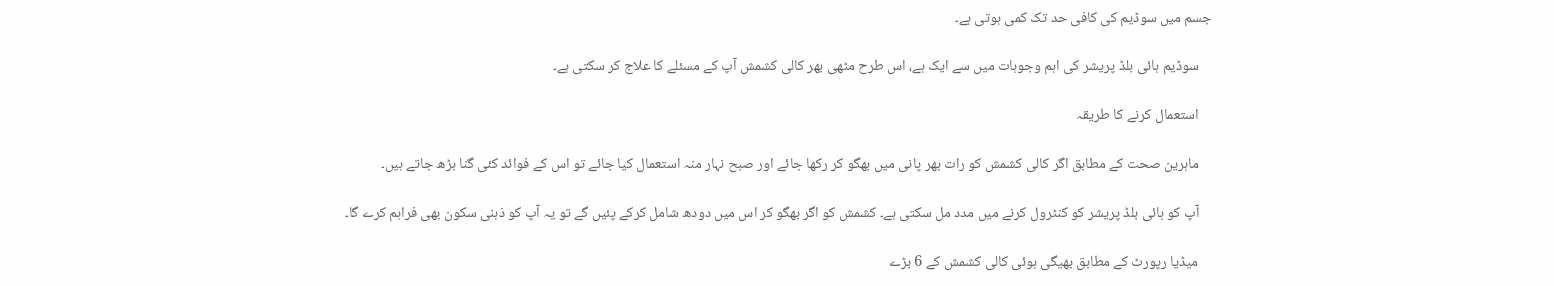جسم میں سوڈیم کی کافی حد تک کمی ہوتی ہے۔

    سوڈیم ہائی بلڈ پریشر کی اہم وجوہات میں سے ایک ہے، اس طرح مٹھی بھر کالی کشمش آپ کے مسئلے کا علاج کر سکتی ہے۔

    استعمال کرنے کا طریقہ

    ماہرین صحت کے مطابق اگر کالی کشمش کو رات بھر پانی میں بھگو کر رکھا جائے اور صبح نہار منہ استعمال کیا جائے تو اس کے فوائد کئی گنا بڑھ جاتے ہیں۔

    آپ کو ہائی بلڈ پریشر کو کنٹرول کرنے میں مدد مل سکتی ہے۔ کشمش کو اگر بھگو کر اس میں دودھ شامل کرکے پئیں گے تو یہ آپ کو ذہنی سکون بھی فراہم کرے گا۔

    میڈیا رپورٹ کے مطابق بھیگی ہوئی کالی کشمش کے 6 بڑے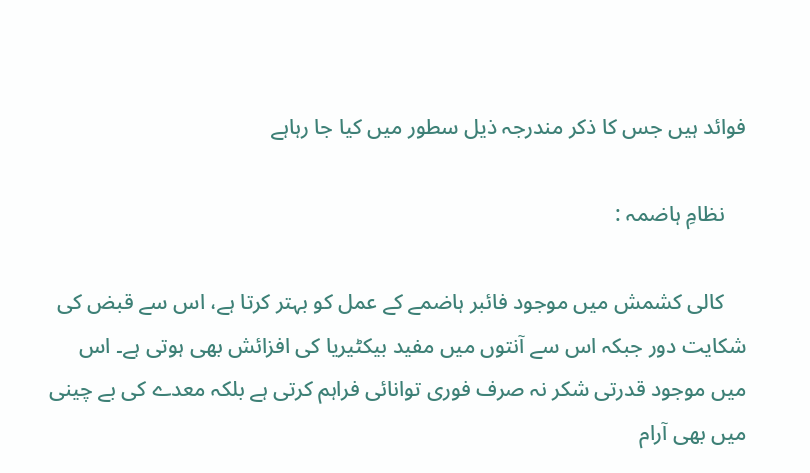فوائد ہیں جس کا ذکر مندرجہ ذیل سطور میں کیا جا رہاہے

    نظامِ ہاضمہ :

    کالی کشمش میں موجود فائبر ہاضمے کے عمل کو بہتر کرتا ہے، اس سے قبض کی شکایت دور جبکہ اس سے آنتوں میں مفید بیکٹیریا کی افزائش بھی ہوتی ہے۔ اس میں موجود قدرتی شکر نہ صرف فوری توانائی فراہم کرتی ہے بلکہ معدے کی بے چینی میں بھی آرام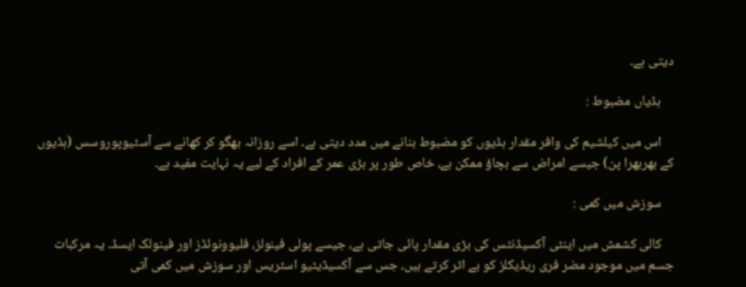دیتی ہے۔

    ہڈیاں مضبوط :

    اس میں کیلشیم کی وافر مقدار ہڈیوں کو مضبوط بنانے میں مدد دیتی ہے۔ اسے روزانہ بھگو کر کھانے سے آسٹیوپوروسس (ہڈیوں کے بھربھرا پن) جیسے امراض سے بچاؤ ممکن ہے، خاص طور پر بڑی عمر کے افراد کے لیے یہ نہایت مفید ہے۔

    سوزش میں کمی :

    کالی کشمش میں اینٹی آکسیڈنٹس کی بڑی مقدار پائی جاتی ہے، جیسے پولی فینولز، فلیوونوئڈز اور فینولک ایسڈ۔ یہ مرکبات جسم میں موجود مضر فری ریڈیکلز کو بے اثر کرتے ہیں، جس سے آکسیڈیٹیو اسٹریس اور سوزش میں کمی آتی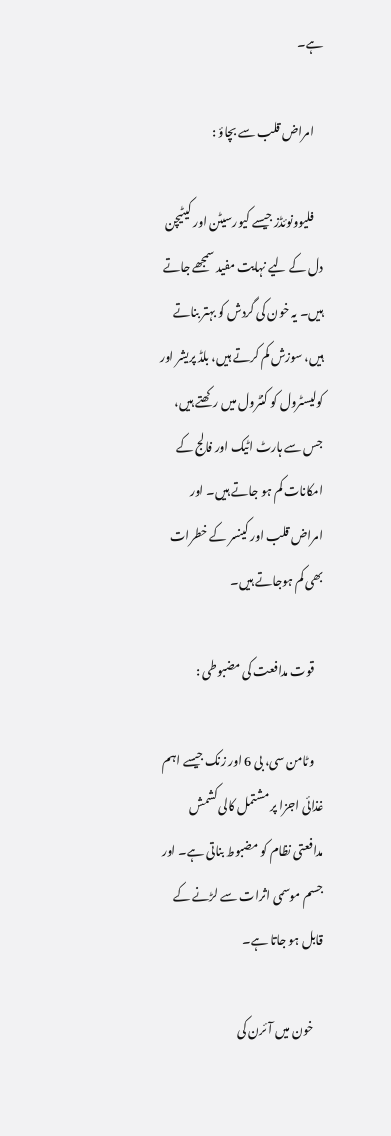ہے۔

    امراض قلب سے بچاؤ :

    فلیوونوئڈز جیسے کیورسیٹن اور کیٹیچن دل کے لیے نہایت مفید سمجھے جاتے ہیں۔ یہ خون کی گردش کو بہتر بناتے ہیں، سوزش کم کرتے ہیں، بلڈ پریشر اور کولیسٹرول کو کنٹرول میں رکھتے ہیں، جس سے ہارٹ اٹیک اور فالج کے امکانات کم ہو جاتے ہیں۔ اور امراض قلب اور کینسر کے خطرات بھی کم ہوجاتے ہیں۔

    قوت مدافعت کی مضبوطی :

    وٹامن سی، بی 6 اور زنک جیسے اہم غذائی اجزا پر مشتمل کالی کشمش مدافعتی نظام کو مضبوط بناتی ہے۔ اور جسم موسمی اثرات سے لڑنے کے قابل ہو جاتا ہے۔

    خون میں آئرن کی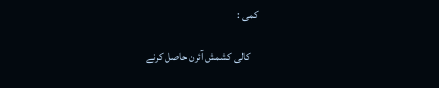کمی :

    کالی کشمش آئرن حاصل کرنے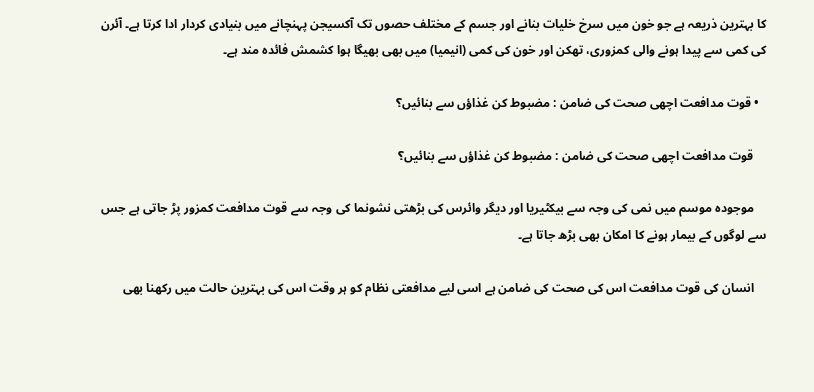کا بہترین ذریعہ ہے جو خون میں سرخ خلیات بنانے اور جسم کے مختلف حصوں تک آکسیجن پہنچانے میں بنیادی کردار ادا کرتا ہے۔ آئرن کی کمی سے پیدا ہونے والی کمزوری، تھکن اور خون کی کمی (انیمیا) میں بھی بھیگا ہوا کشمش فائدہ مند ہے۔

  • قوت مدافعت اچھی صحت کی ضامن : مضبوط کن غذاؤں سے بنائیں؟

    قوت مدافعت اچھی صحت کی ضامن : مضبوط کن غذاؤں سے بنائیں؟

    موجودہ موسم میں نمی کی وجہ سے بیکٹیریا اور دیگر وائرس کی بڑھتی نشونما کی وجہ سے قوت مدافعت کمزور پڑ جاتی ہے جس سے لوگوں کے بیمار ہونے کا امکان بھی بڑھ جاتا ہے۔

    انسان کی قوت مدافعت اس کی صحت کی ضامن ہے اسی لیے مدافعتی نظام کو ہر وقت اس کی بہترین حالت میں رکھنا بھی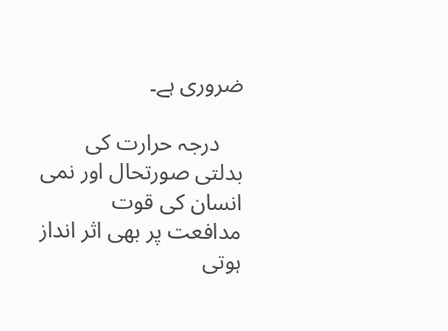ضروری ہے۔

    درجہ حرارت کی بدلتی صورتحال اور نمی انسان کی قوت مدافعت پر بھی اثر انداز ہوتی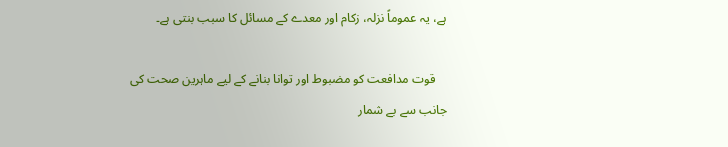ہے، یہ عموماً نزلہ، زکام اور معدے کے مسائل کا سبب بنتی ہے۔

    قوت مدافعت کو مضبوط اور توانا بنانے کے لیے ماہرین صحت کی جانب سے بے شمار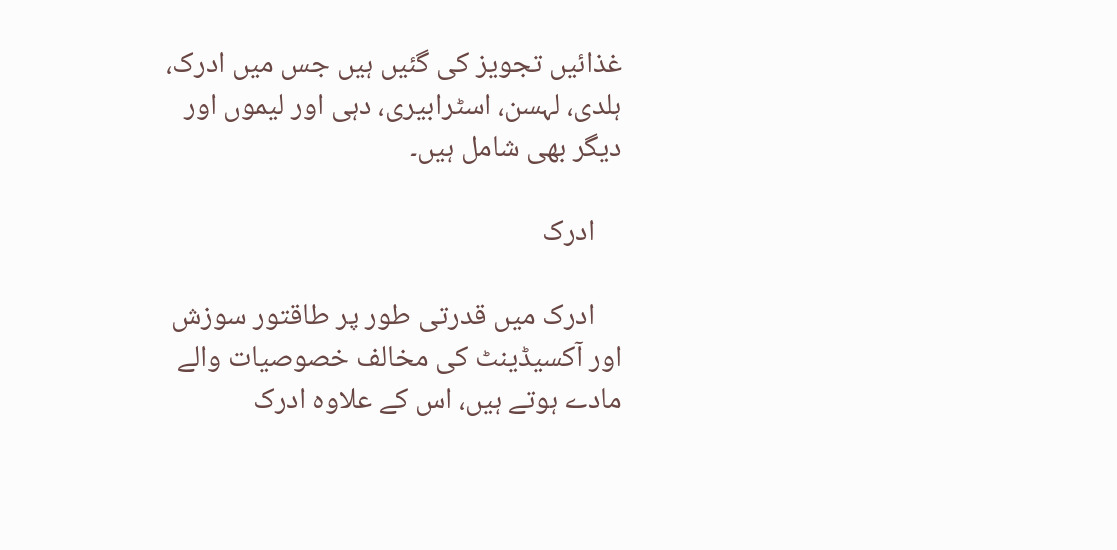غذائیں تجویز کی گئیں ہیں جس میں ادرک، ہلدی، لہسن، اسٹرابیری، دہی اور لیموں اور دیگر بھی شامل ہیں۔

    ادرک

    ادرک میں قدرتی طور پر طاقتور سوزش اور آکسیڈینٹ کی مخالف خصوصیات والے مادے ہوتے ہیں، اس کے علاوہ ادرک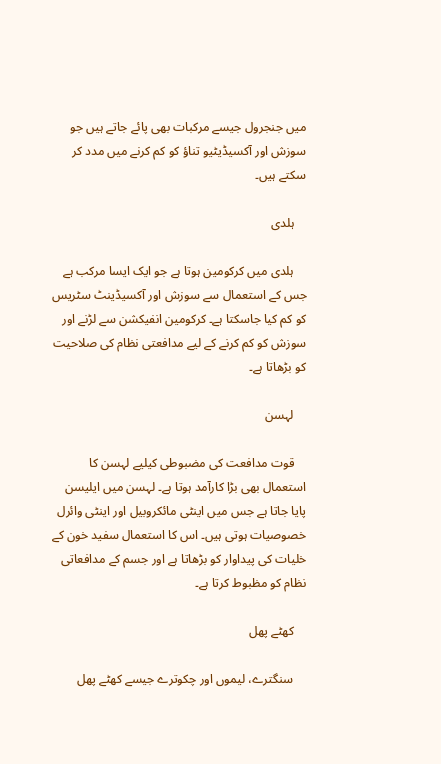میں جنجرول جیسے مرکبات بھی پائے جاتے ہیں جو سوزش اور آکسیڈیٹیو تناؤ کو کم کرنے میں مدد کر سکتے ہیں۔

    ہلدی

    ہلدی میں کرکومین ہوتا ہے جو ایک ایسا مرکب ہے جس کے استعمال سے سوزش اور آکسیڈینٹ سٹریس کو کم کیا جاسکتا ہے۔ کرکومین انفیکشن سے لڑنے اور سوزش کو کم کرنے کے لیے مدافعتی نظام کی صلاحیت کو بڑھاتا ہے۔

    لہسن

    قوت مدافعت کی مضبوطی کیلیے لہسن کا استعمال بھی بڑا کارآمد ہوتا ہے۔ لہسن میں ایلیسن پایا جاتا ہے جس میں اینٹی مائکروبیل اور اینٹی وائرل خصوصیات ہوتی ہیں۔ اس کا استعمال سفید خون کے خلیات کی پیداوار کو بڑھاتا ہے اور جسم کے مدافعاتی نظام کو مظبوط کرتا ہے۔

    کھٹے پھل

    سنگترے، لیموں اور چکوترے جیسے کھٹے پھل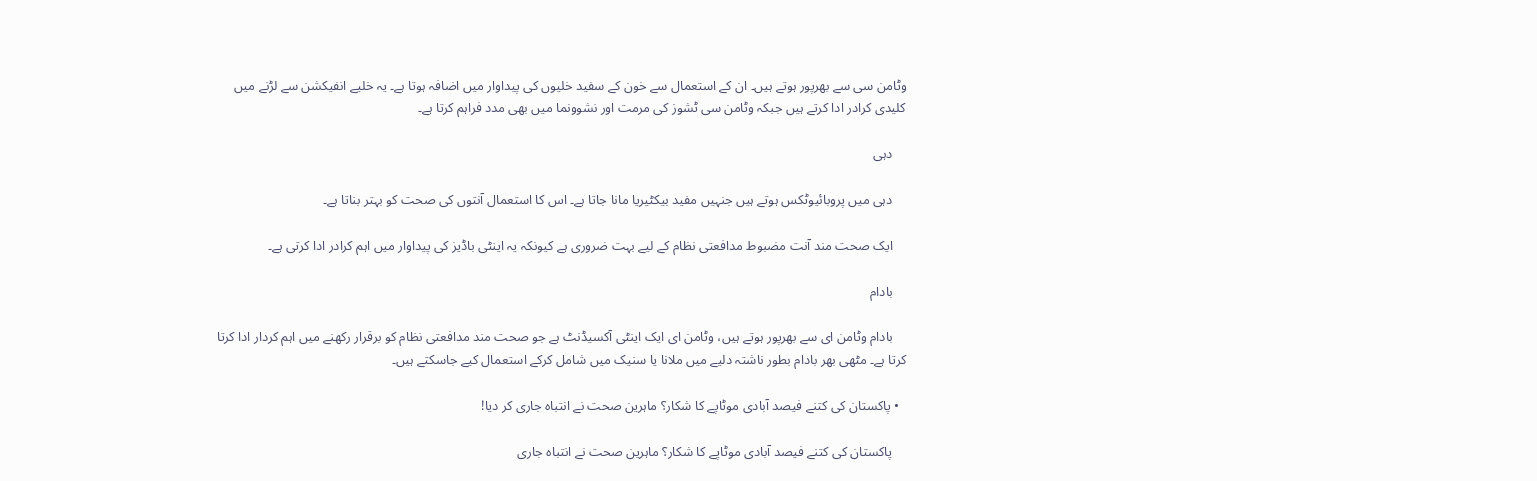وٹامن سی سے بھرپور ہوتے ہیں۔ ان کے استعمال سے خون کے سفید خلیوں کی پیداوار میں اضافہ ہوتا ہے۔ یہ خلیے انفیکشن سے لڑنے میں کلیدی کرادر ادا کرتے ہیں جبکہ وٹامن سی ٹشوز کی مرمت اور نشوونما میں بھی مدد فراہم کرتا ہے۔

    دہی

    دہی میں پروبائیوٹکس ہوتے ہیں جنہیں مفید بیکٹیریا مانا جاتا ہے۔ اس کا استعمال آنتوں کی صحت کو بہتر بناتا ہے۔

    ایک صحت مند آنت مضبوط مدافعتی نظام کے لیے بہت ضروری ہے کیونکہ یہ اینٹی باڈیز کی پیداوار میں اہم کرادر ادا کرتی ہے۔

    بادام

    بادام وٹامن ای سے بھرپور ہوتے ہیں، وٹامن ای ایک اینٹی آکسیڈنٹ ہے جو صحت مند مدافعتی نظام کو برقرار رکھنے میں اہم کردار ادا کرتا کرتا ہے۔ مٹھی بھر بادام بطور ناشتہ دلیے میں ملانا یا سنیک میں شامل کرکے استعمال کیے جاسکتے ہیں۔

  • پاکستان کی کتنے فیصد آبادی موٹاپے کا شکار؟ ماہرین صحت نے انتباہ جاری کر دیا!

    پاکستان کی کتنے فیصد آبادی موٹاپے کا شکار؟ ماہرین صحت نے انتباہ جاری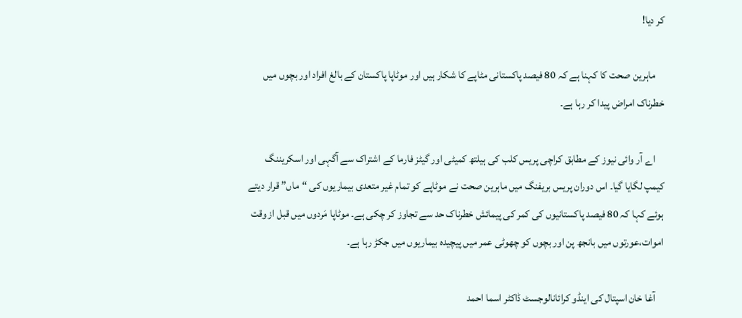کر دیا!

    ماہرین صحت کا کہنا ہے کہ 80 فیصد پاکستانی مٹاپے کا شکار ہیں اور موٹاپا پاکستان کے بالغ افراد اور بچوں میں خطرناک امراض پیدا کر رہا ہے۔

    اے آر وائی نیوز کے مطابق کراچی پریس کلب کی ہیلتھ کمیٹی اور گیٹز فارما کے اشتراک سے آگہی اور اسکریننگ کیمپ لگایا گیا۔ اس دوران پریس بریفنگ میں ماہرین صحت نے موٹاپے کو تمام غیر متعدی بیماریوں کی “ماں” قرار دیتے ہوئے کہا کہ 80 فیصد پاکستانیوں کی کمر کی پیمائش خطرناک حد سے تجاوز کر چکی ہے۔ موٹاپا مَردوں میں قبل از وقت اموات،عورتوں میں بانجھ پن اور بچوں کو چھوٹی عمر میں پیچیدہ بیماریوں میں جکڑ رہا ہے۔

    آغا خان اسپتال کی اینڈو کرائانالوجسٹ ڈاکٹر اسما احمد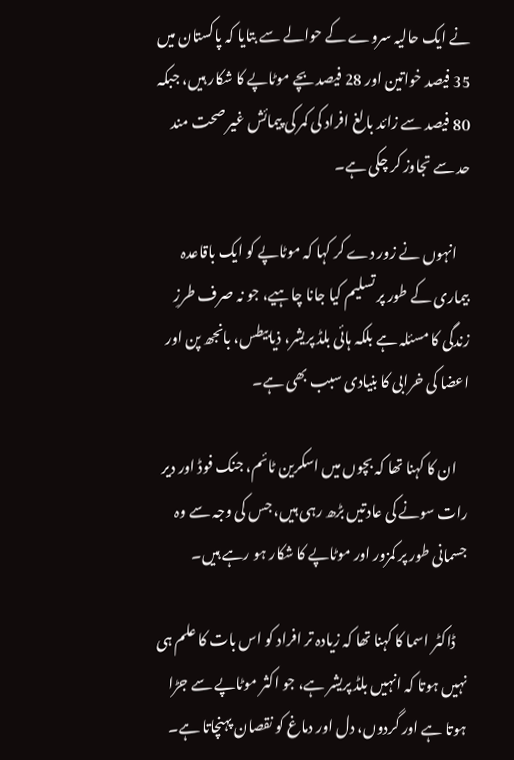نے ایک حالیہ سروے کے حوالے سے بتایا کہ پاکستان میں 35 فیصد خواتین اور 28 فیصد بچے موٹاپے کا شکار ہیں، جبکہ 80 فیصد سے زائد بالغ افراد کی کمر کی پیمائش غیر صحت مند حد سے تجاوز کر چکی ہے۔

    انہوں نے زور دے کر کہا کہ موٹاپے کو ایک باقاعدہ بیماری کے طور پر تسلیم کیا جانا چاہیے، جو نہ صرف طرزِ زندگی کا مسئلہ ہے بلکہ ہائی بلڈ پریشر، ذیابیطس، بانجھ پن اور اعضا کی خرابی کا بنیادی سبب بھی ہے۔

    ان کا کہنا تھا کہ بچوں میں اسکرین ٹائم، جنک فوڈ اور دیر رات سونے کی عادتیں بڑھ رہی ہیں، جس کی وجہ سے وہ جسمانی طور پر کمزور اور موٹاپے کا شکار ہو رہے ہیں۔

    ڈاکٹر اسما کا کہنا تھا کہ زیادہ تر افراد کو اس بات کا علم ہی نہیں ہوتا کہ انہیں بلڈ پریشر ہے، جو اکثر موٹاپے سے جڑا ہوتا ہے اور گردوں، دل اور دماغ کو نقصان پہنچاتا ہے۔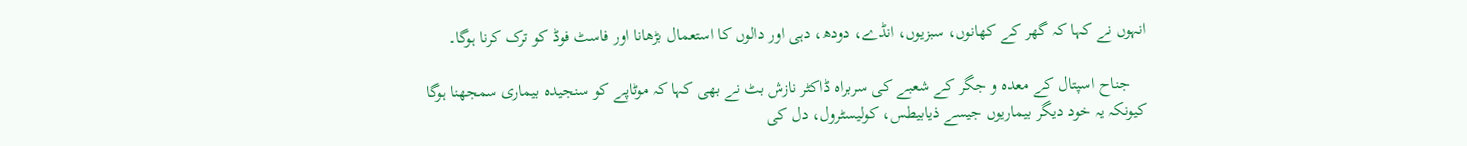انہوں نے کہا کہ گھر کے کھانوں، سبزیوں، انڈے، دودھ، دہی اور دالوں کا استعمال بڑھانا اور فاسٹ فوڈ کو ترک کرنا ہوگا۔

    جناح اسپتال کے معدہ و جگر کے شعبے کی سربراہ ڈاکٹر نازش بٹ نے بھی کہا کہ موٹاپے کو سنجیدہ بیماری سمجھنا ہوگا کیونکہ یہ خود دیگر بیماریوں جیسے ذیابیطس، کولیسٹرول، دل کی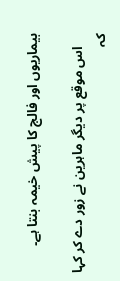بیماریوں اور فالج کا پیش خیمہ بنتا ہے۔

    اس موقع پر دیگر ماہرین نے زور دے کر کہا کہ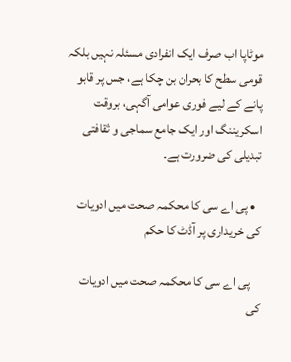موٹاپا اب صرف ایک انفرادی مسئلہ نہیں بلکہ قومی سطح کا بحران بن چکا ہے، جس پر قابو پانے کے لیے فوری عوامی آگہی، بروقت اسکریننگ اور ایک جامع سماجی و ثقافتی تبدیلی کی ضرورت ہے۔

  • پی اے سی کا محکمہ صحت میں ادویات کی خریداری پر آڈٹ کا حکم

    پی اے سی کا محکمہ صحت میں ادویات کی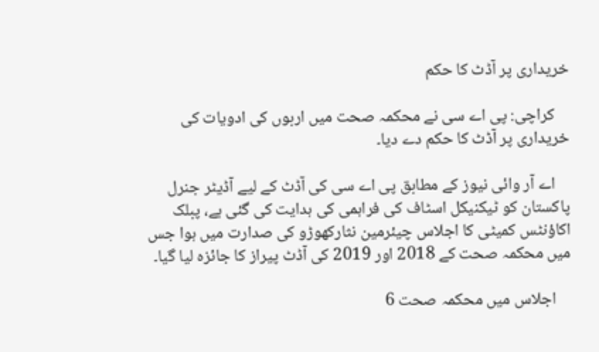خریداری پر آڈٹ کا حکم

    کراچی: پی اے سی نے محکمہ صحت میں اربوں کی ادویات کی خریداری پر آڈٹ کا حکم دے دیا۔

    اے آر وائی نیوز کے مطابق پی اے سی کی آڈٹ کے لیے آڈیٹر جنرل پاکستان کو ٹیکنیکل اسٹاف کی فراہمی کی ہدایت کی گئی ہے، پبلک اکاؤنٹس کمیٹی کا اجلاس چیئرمین نثارکھوڑو کی صدارت میں ہوا جس میں محکمہ صحت کے 2018 اور 2019 کی آڈٹ پیراز کا جائزہ لیا گیا۔

    اجلاس میں محکمہ صحت 6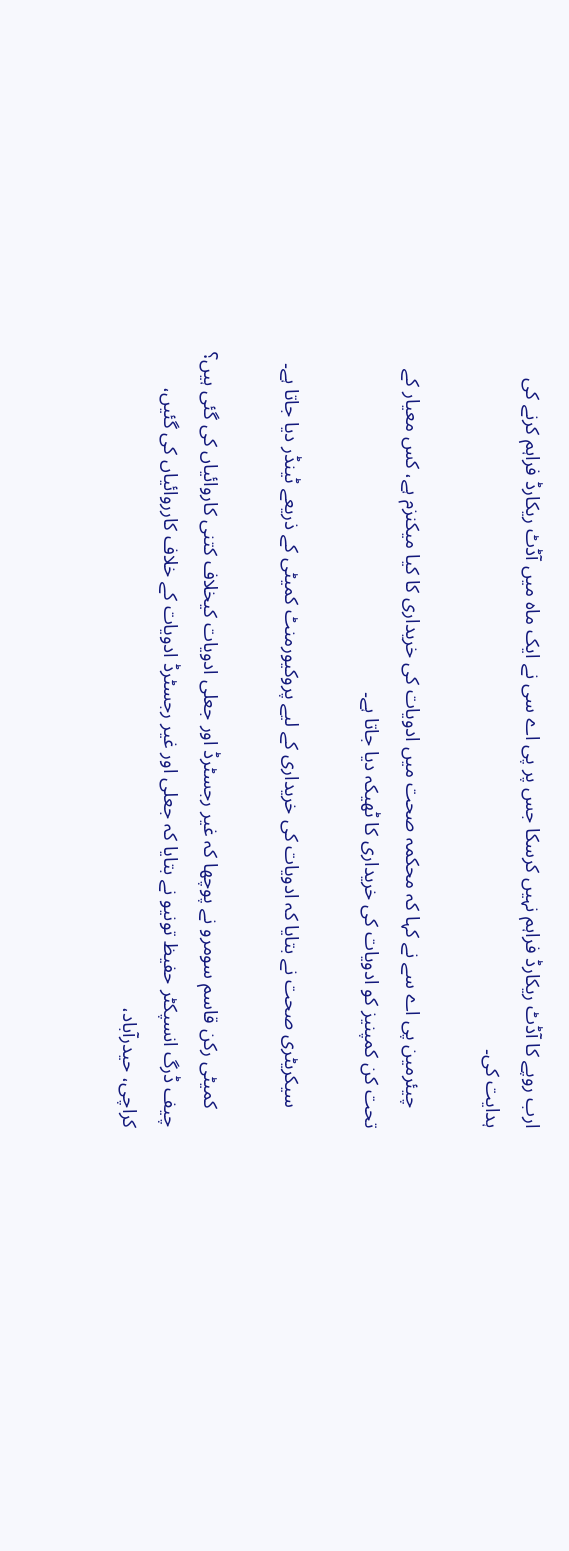ارب روپے کا آڈٹ ریکارڈ فراہم نہیں کرسکا جس پر پی اے سی نے ایک ماہ میں آڈٹ ریکارڈ فراہم کرنے کی ہدایت کی۔

    چیئرمین پی اے سے نے کہا کہ محکمہ صحت میں ادویات کی خریداری کا کیا میکنزم ہے، کس معیار کے تحت کن کمپنیز کو ادویات کی خریداری کا ٹھیکہ دیا جاتا ہے۔

    سیکریٹری صحت نے بتایا کہ ادویات کی خریداری کے لیے پروکیورمنٹ کمیٹی کے ذریعے ٹینڈر دیا جاتا ہے۔

    کمیٹی رکن قاسم سومرو نے پوچھا کہ غیر رجسٹرڈ اور جعلی ادویات کیخلاف کتنی کاروائیاں کی گئی ہیں؟ چیف ڈرگ انسپکٹر حفیظ تونیو نے بتایا کہ جعلی اور غیر رجسٹرڈ ادویات کے خلاف کارروائیاں کی گئیں، کراچی، حیدرآباد،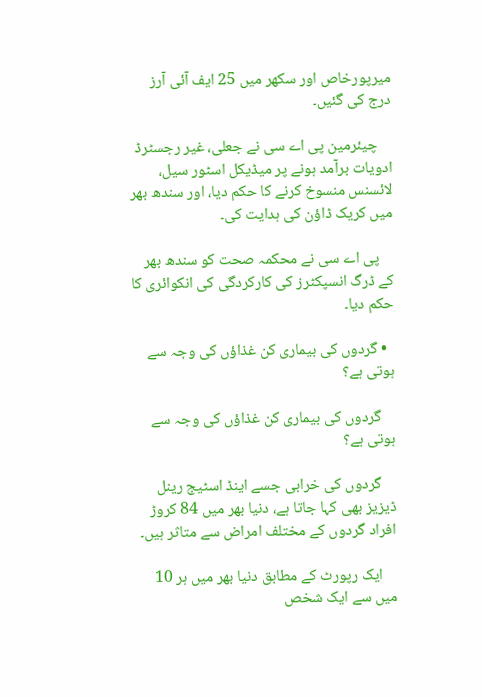میرپورخاص اور سکھر میں 25 ایف آئی آرز درج کی گئیں۔

    چیئرمین پی اے سی نے جعلی، غیر رجسٹرڈ ادویات برآمد ہونے پر میڈیکل اسٹور سیل، لائسنس منسوخ کرنے کا حکم دیا، اور سندھ بھر میں کریک ڈاؤن کی ہدایت کی۔

    پی اے سی نے محکمہ صحت کو سندھ بھر کے ڈرگ انسپکٹرز کی کارکردگی کی انکوائری کا حکم دیا۔

  • گردوں کی بیماری کن غذاؤں کی وجہ سے ہوتی ہے؟

    گردوں کی بیماری کن غذاؤں کی وجہ سے ہوتی ہے؟

    گردوں کی خرابی جسے اینڈ اسٹیج رینل ڈیزیز بھی کہا جاتا ہے، دنیا بھر میں 84 کروڑ افراد گردوں کے مختلف امراض سے متاثر ہیں۔

    ایک رپورٹ کے مطابق دنیا بھر میں ہر 10 میں سے ایک شخص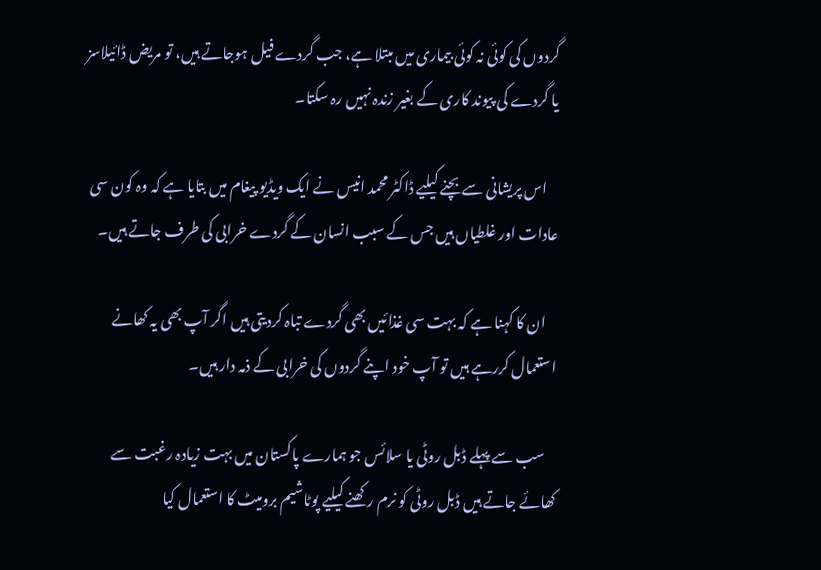گردوں کی کوئی نہ کوئی بیماری میں مبتلا ہے، جب گردے فیل ہوجاتے ہیں، تو مریض ڈائیلاسز یا گردے کی پیوند کاری کے بغیر زندہ نہیں رہ سکتا۔

    اس پریشانی سے بچنے کیلیے ڈاکٹر محمد انیس نے ایک ویڈیو پیغام میں بتایا ہے کہ وہ کون سی عادات اور غلطیاں ہیں جس کے سبب انسان کے گردے خرابی کی طرف جاتے ہیں۔

    ان کا کہنا ہے کہ بہت سی غذائیں بھی گردے تباہ کردیتی ہیں اگر آپ بھی یہ کھانے استعمال کررہے ہیں تو آپ خود اپنے گردوں کی خرابی کے ذمہ دار ہیں۔

    سب سے پہلے ڈبل روٹی یا سلائس جو ہمارے پاکستان میں بہت زیادہ رغبت سے کھائے جاتے ہیں ڈبل روٹی کو نرم رکھنے کیلیے پوٹاشیم برومیٹ کا استعمال کیا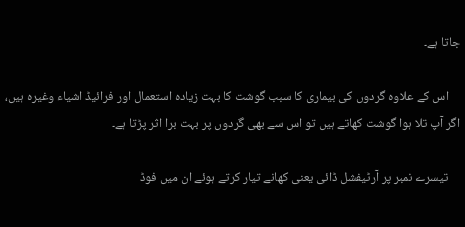جاتا ہے۔

    اس کے علاوہ گردوں کی بیماری کا سبب گوشت کا بہت زیادہ استعمال اور فرائیڈ اشیاء وغیرہ ہیں، اگر آپ تلا ہوا گوشت کھاتے ہیں تو اس سے بھی گردوں پر بہت برا اثر پڑتا ہے۔

    تیسرے نمبر پر آرٹیفشل ڈائی یعنی کھانے تیار کرتے ہوئے ان میں فوڈ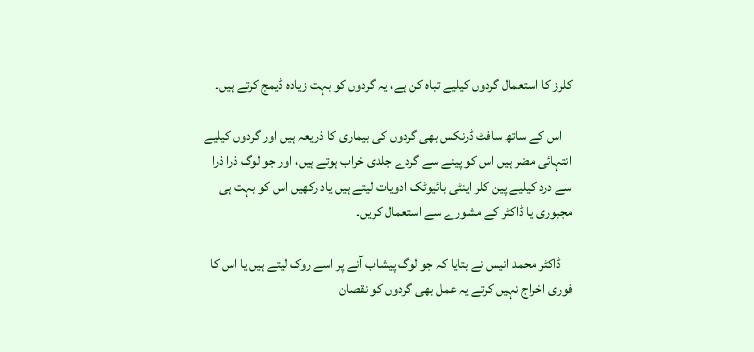کلرز کا استعمال گردوں کیلیے تباہ کن ہے، یہ گردوں کو بہت زیادہ ڈیمج کرتے ہیں۔

    اس کے ساتھ سافٹ ڈرنکس بھی گردوں کی بیماری کا ذریعہ ہیں اور گردوں کیلیے انتہائی مضر ہیں اس کو پینے سے گردے جلدی خراب ہوتے ہیں، اور جو لوگ ذرا ذرا سے درد کیلیے پین کلر اینٹی بائیوٹک ادویات لیتے ہیں یاد رکھیں اس کو بہت ہی مجبوری یا ڈاکٹر کے مشورے سے استعمال کریں۔

    ڈاکٹر محمد انیس نے بتایا کہ جو لوگ پیشاب آنے پر اسے روک لیتے ہیں یا اس کا فوری اخراج نہیں کرتے یہ عمل بھی گردوں کو نقصان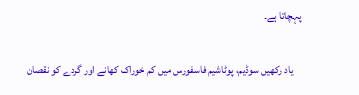پہچاتا ہے۔

    یاد رکھیں سوڈیم، پوٹاشیم فاسفورس میں کم خوراک کھانے اور گردے کو نقصان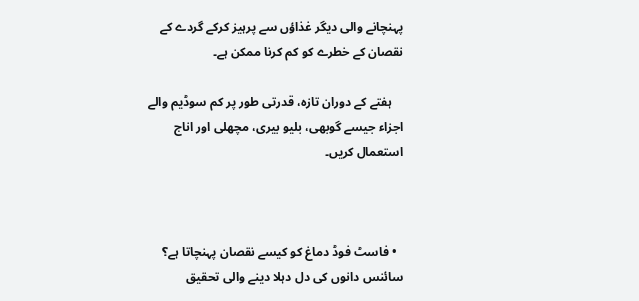پہنچانے والی دیگر غذاؤں سے پرہیز کرکے گردے کے نقصان کے خطرے کو کم کرنا ممکن ہے۔

    ہفتے کے دوران تازہ، قدرتی طور پر کم سوڈیم والے اجزاء جیسے گوبھی، بلیو بیری، مچھلی اور اناج استعمال کریں۔



  • فاسٹ فوڈ دماغ کو کیسے نقصان پہنچاتا ہے؟ سائنس دانوں کی دل دہلا دینے والی تحقیق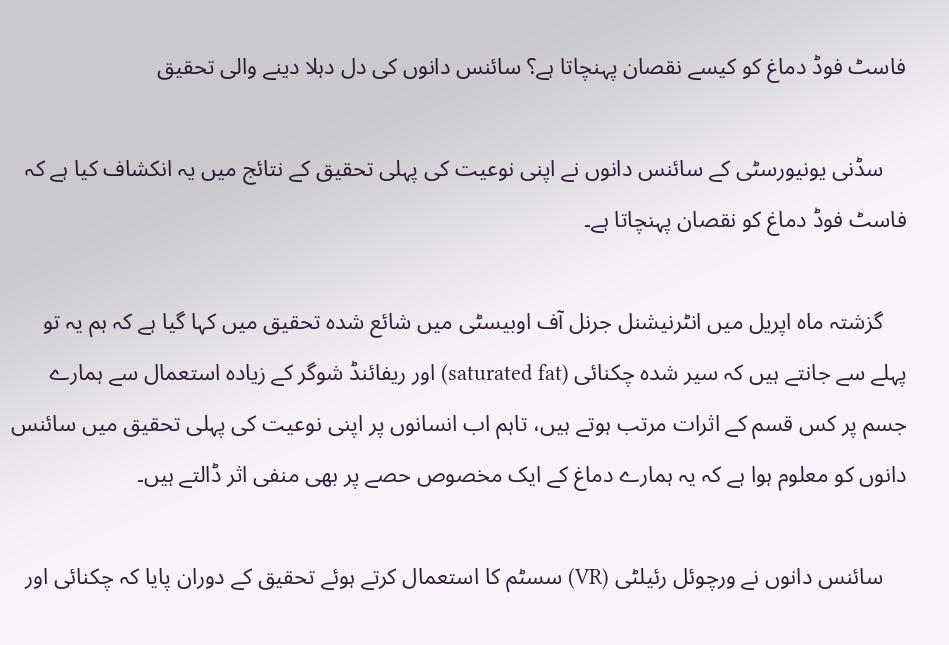فاسٹ فوڈ دماغ کو کیسے نقصان پہنچاتا ہے؟ سائنس دانوں کی دل دہلا دینے والی تحقیق

    سڈنی یونیورسٹی کے سائنس دانوں نے اپنی نوعیت کی پہلی تحقیق کے نتائج میں یہ انکشاف کیا ہے کہ فاسٹ فوڈ دماغ کو نقصان پہنچاتا ہے۔

    گزشتہ ماہ اپریل میں انٹرنیشنل جرنل آف اوبیسٹی میں شائع شدہ تحقیق میں کہا گیا ہے کہ ہم یہ تو پہلے سے جانتے ہیں کہ سیر شدہ چکنائی (saturated fat) اور ریفائنڈ شوگر کے زیادہ استعمال سے ہمارے جسم پر کس قسم کے اثرات مرتب ہوتے ہیں، تاہم اب انسانوں پر اپنی نوعیت کی پہلی تحقیق میں سائنس دانوں کو معلوم ہوا ہے کہ یہ ہمارے دماغ کے ایک مخصوص حصے پر بھی منفی اثر ڈالتے ہیں۔

    سائنس دانوں نے ورچوئل رئیلٹی (VR) سسٹم کا استعمال کرتے ہوئے تحقیق کے دوران پایا کہ چکنائی اور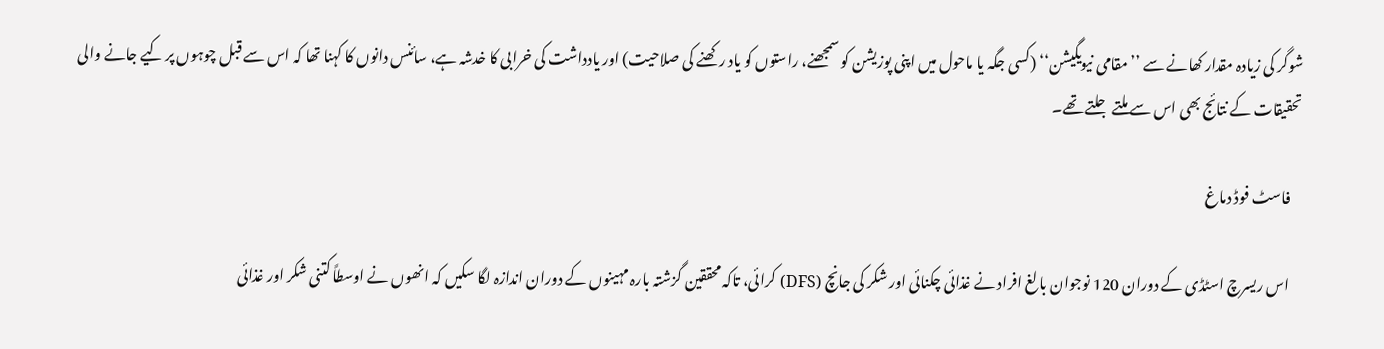شوگر کی زیادہ مقدار کھانے سے ’’مقامی نیویگیشن‘‘ (کسی جگہ یا ماحول میں اپنی پوزیشن کو سمجھنے، راستوں کو یاد رکھنے کی صلاحیت) اور یادداشت کی خرابی کا خدشہ ہے، سائنس دانوں کا کہنا تھا کہ اس سے قبل چوہوں پر کیے جانے والی تحقیقات کے نتائج بھی اس سے ملتے جلتے تھے۔

    فاسٹ فوڈ دماغ

    اس ریسرچ اسٹڈی کے دوران 120 نوجوان بالغ افراد نے غذائی چکنائی اور شکر کی جانچ (DFS) کرائی، تاکہ محققین گزشتہ بارہ مہینوں کے دوران اندازہ لگا سکیں کہ انھوں نے اوسطاً کتنی شکر اور غذائی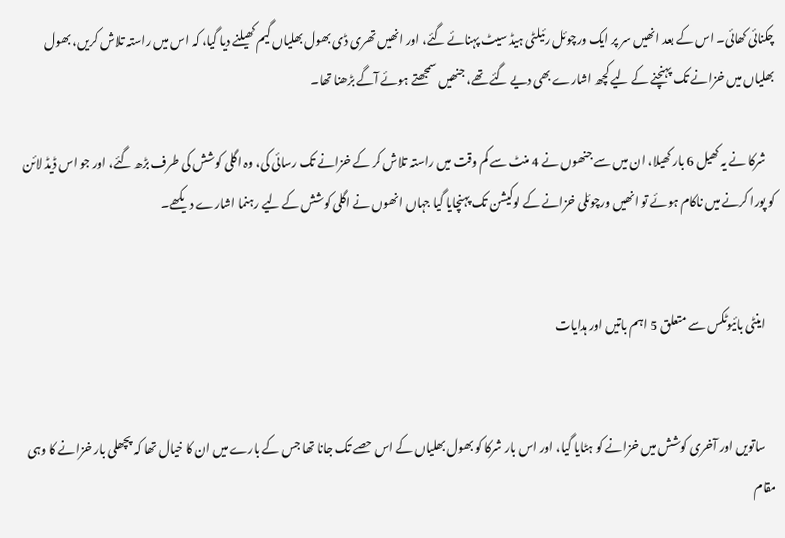چکنائی کھائی۔ اس کے بعد انھیں سر پر ایک ورچوئل رئیلٹی ہیڈ سیٹ پہنائے گئے، اور انھیں تھری ڈی بھول بھلیاں گیم کھیلنے دیا گیا، کہ اس میں راستہ تلاش کریں، بھول بھلیاں میں خزانے تک پہنچنے کے لیے کچھ اشارے بھی دیے گئے تھے، جنھیں سمجھتے ہوئے آگے بڑھنا تھا۔

    شرکا نے یہ کھیل 6 بار کھیلا، ان میں سے جنھوں نے 4 منٹ سے کم وقت میں راستہ تلاش کر کے خزانے تک رسائی کی، وہ اگلی کوشش کی طرف بڑھ گئے، اور جو اس ڈیڈ لائن کو پورا کرنے میں ناکام ہوئے تو انھیں ورچوئلی خزانے کے لوکیشن تک پہنچایا گیا جہاں انھوں نے اگلی کوشش کے لیے رہنما اشارے دیکھے۔


    اینٹی بائیوٹکس سے متعلق 5 اہم باتیں اور ہدایات


    ساتویں اور آخری کوشش میں خزانے کو ہٹایا گیا، اور اس بار شرکا کو بھول بھلیاں کے اس حصے تک جانا تھا جس کے بارے میں ان کا خیال تھا کہ پچھلی بار خزانے کا وہی مقام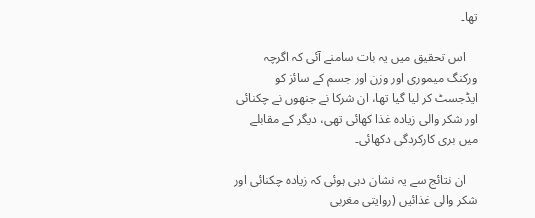تھا۔

    اس تحقیق میں یہ بات سامنے آئی کہ اگرچہ ورکنگ میموری اور وزن اور جسم کے سائز کو ایڈجسٹ کر لیا گیا تھا، ان شرکا نے جنھوں نے چکنائی اور شکر والی زیادہ غذا کھائی تھی، دیگر کے مقابلے میں بری کارکردگی دکھائی۔

    ان نتائج سے یہ نشان دہی ہوئی کہ زیادہ چکنائی اور شکر والی غذائیں (روایتی مغربی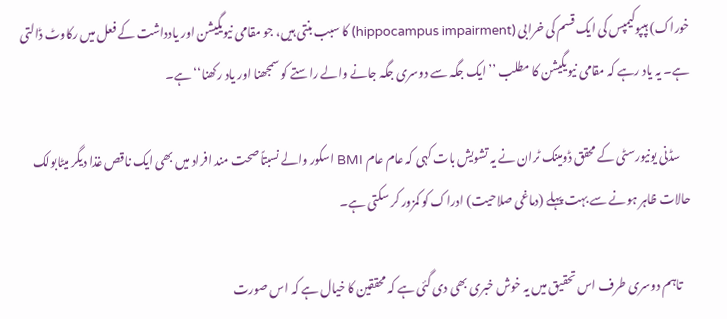خوراک) ہپپوکیمپس کی ایک قسم کی خرابی (hippocampus impairment) کا سبب بنتی ہیں، جو مقامی نیویگیشن اور یادداشت کے فعل میں رکاوٹ ڈالتی ہے۔ یہ یاد رہے کہ مقامی نیویگیشن کا مطلب ’’ایک جگہ سے دوسری جگہ جانے والے راستے کو سمجھنا اور یاد رکھنا‘‘ ہے۔

    سڈنی یونیورسٹی کے محقق ڈومینک ٹران نے یہ تشویش بات کہی کہ عام عام BMI اسکور والے نسبتاً صحت مند افراد میں بھی ایک ناقص غذا دیگر میٹابولک حالات ظاہر ہونے سے بہت پہلے (دماغی صلاحیت) ادراک کو کمزور کر سکتی ہے۔

    تاہم دوسری طرف اس تحقیق میں یہ خوش خبری بھی دی گئی ہے کہ محققین کا خیال ہے کہ اس صورت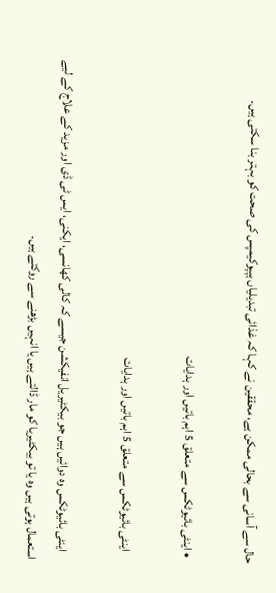حال سے آسانی سے بحالی ممکن ہے، محققین نے کہا کہ غذائی تبدیلیاں ہپپوکیمپس کی صحت کو بہتر بنا سکتی ہیں۔

  • اینٹی بائیوٹکس سے متعلق 5 اہم باتیں اور ہدایات

    اینٹی بائیوٹکس سے متعلق 5 اہم باتیں اور ہدایات

    اینٹی بائیوٹکس وہ دوائیں ہیں جو بیکٹیریل انفیکشن جیسے کہ کالی کھانسی، ایکنی، ایس ٹی ڈی اور مزید کے علاج کے لیے استعمال ہوتی ہیں وہ یا تو بیکٹیریا کو مار ڈالتے ہیں یا انہیں بڑھنے سے روکتے ہیں۔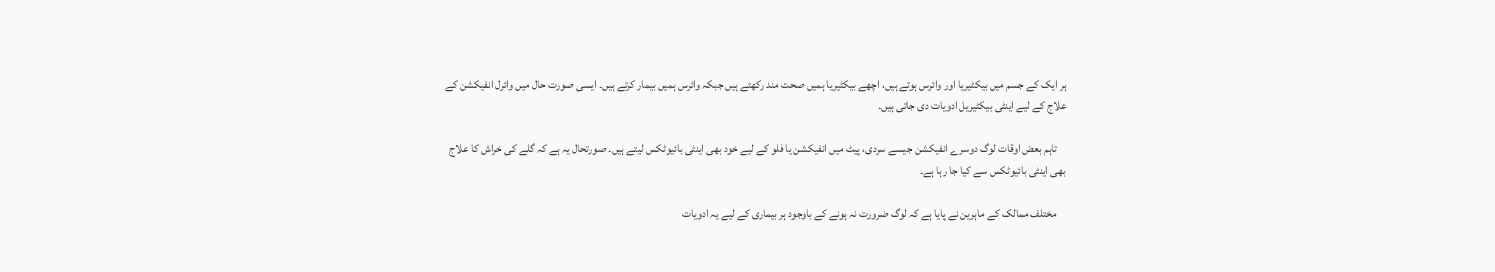ہر ایک کے جسم میں بیکٹیریا اور وائرس ہوتے ہیں، اچھے بیکٹیریا ہمیں صحت مند رکھتے ہیں جبکہ وائرس ہمیں بیمار کرتے ہیں۔ ایسی صورت حال میں وائرل انفیکشن کے علاج کے لیے اینٹی بیکٹیریل ادویات دی جاتی ہیں۔

    تاہم بعض اوقات لوگ دوسرے انفیکشن جیسے سردی، پیٹ میں انفیکشن یا فلو کے لیے خود بھی اینٹی بائیوٹکس لیتے ہیں۔ صورتحال یہ ہے کہ گلے کی خراش کا علاج بھی اینٹی بائیوٹکس سے کیا جا رہا ہے۔

    مختلف ممالک کے ماہرین نے پایا ہے کہ لوگ ضرورت نہ ہونے کے باوجود ہر بیماری کے لیے یہ ادویات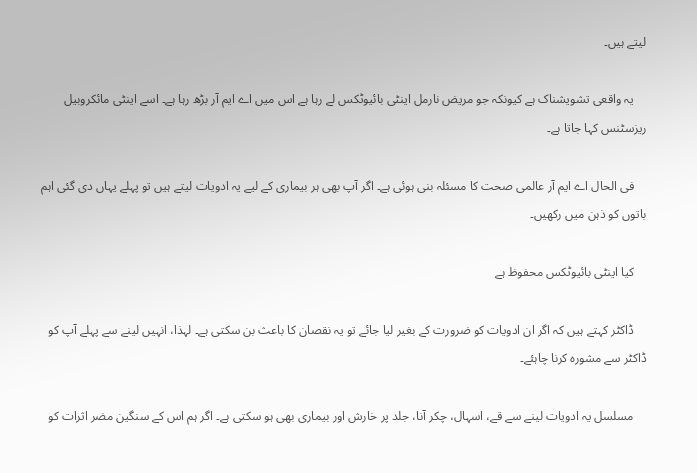لیتے ہیں۔

    یہ واقعی تشویشناک ہے کیونکہ جو مریض نارمل اینٹی بائیوٹکس لے رہا ہے اس میں اے ایم آر بڑھ رہا ہے۔ اسے اینٹی مائکروبیل ریزسٹنس کہا جاتا ہے۔

    فی الحال اے ایم آر عالمی صحت کا مسئلہ بنی ہوئی ہے۔ اگر آپ بھی ہر بیماری کے لیے یہ ادویات لیتے ہیں تو پہلے یہاں دی گئی اہم باتوں کو ذہن میں رکھیں۔

    کیا اینٹی بائیوٹکس محفوظ ہے

    ڈاکٹر کہتے ہیں کہ اگر ان ادویات کو ضرورت کے بغیر لیا جائے تو یہ نقصان کا باعث بن سکتی ہے۔ لہذا، انہیں لینے سے پہلے آپ کو ڈاکٹر سے مشورہ کرنا چاہئے۔

    مسلسل یہ ادویات لینے سے قے، اسہال، چکر آنا، جلد پر خارش اور بیماری بھی ہو سکتی ہے۔ اگر ہم اس کے سنگین مضر اثرات کو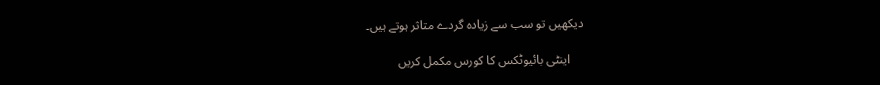دیکھیں تو سب سے زیادہ گردے متاثر ہوتے ہیں۔

    اینٹی بائیوٹکس کا کورس مکمل کریں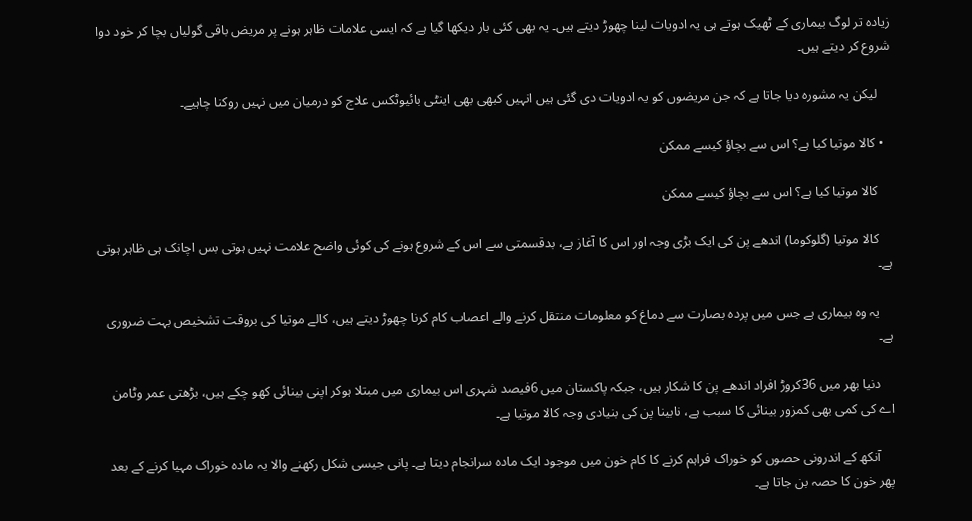زیادہ تر لوگ بیماری کے ٹھیک ہوتے ہی یہ ادویات لینا چھوڑ دیتے ہیں۔ یہ بھی کئی بار دیکھا گیا ہے کہ ایسی علامات ظاہر ہونے پر مریض باقی گولیاں بچا کر خود دوا شروع کر دیتے ہیں۔

    لیکن یہ مشورہ دیا جاتا ہے کہ جن مریضوں کو یہ ادویات دی گئی ہیں انہیں کبھی بھی اینٹی بائیوٹکس علاج کو درمیان میں نہیں روکنا چاہیے۔

  • کالا موتیا کیا ہے؟ اس سے بچاؤ کیسے ممکن

    کالا موتیا کیا ہے؟ اس سے بچاؤ کیسے ممکن

    کالا موتیا (گلوکوما) اندھے پن کی ایک بڑی وجہ اور اس کا آغاز ہے، بدقسمتی سے اس کے شروع ہونے کی کوئی واضح علامت نہیں ہوتی بس اچانک ہی ظاہر ہوتی ہے۔

    یہ وہ بیماری ہے جس میں پردہ بصارت سے دماغ کو معلومات منتقل کرنے والے اعصاب کام کرنا چھوڑ دیتے ہیں، کالے موتیا کی بروقت تشخیص بہت ضروری ہے۔

    دنیا بھر میں 36کروڑ افراد اندھے پن کا شکار ہیں، جبکہ پاکستان میں 6فیصد شہری اس بیماری میں مبتلا ہوکر اپنی بینائی کھو چکے ہیں، بڑھتی عمر وٹامن اے کی کمی بھی کمزور بینائی کا سبب ہے، نابینا پن کی بنیادی وجہ کالا موتیا ہے۔

    آنکھ کے اندرونی حصوں کو خوراک فراہم کرنے کا کام خون میں موجود ایک مادہ سرانجام دیتا ہے۔ پانی جیسی شکل رکھنے والا یہ مادہ خوراک مہیا کرنے کے بعد پھر خون کا حصہ بن جاتا ہے۔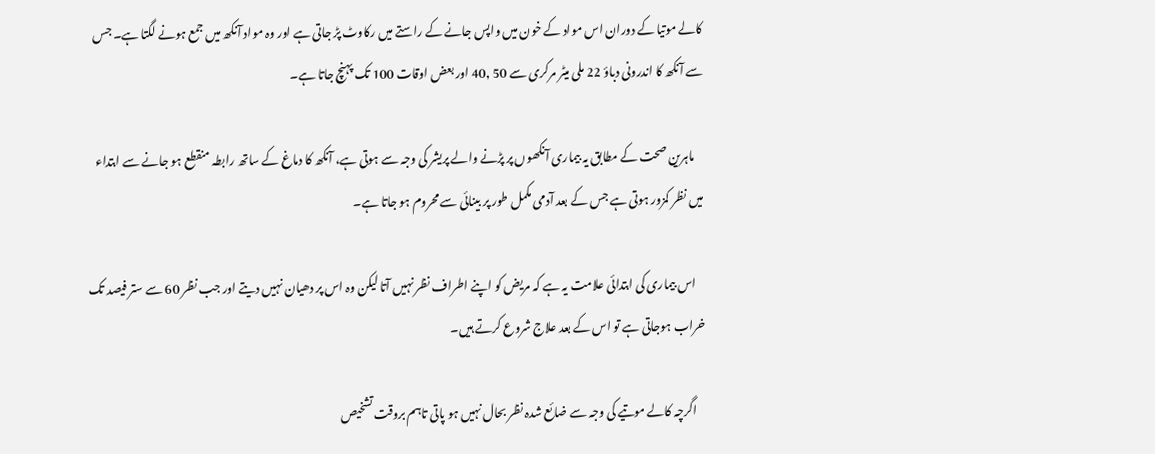کالے موتیا کے دوران اس مواد کے خون میں واپس جانے کے راستے میں رکاوٹ پڑ جاتی ہے اور وہ مواد آنکھ میں جمع ہونے لگتا ہے۔ جس سے آنکھ کا اندرونی دباؤ 22 ملی میٹر مرکری سے 50 ,40 اور بعض اوقات 100 تک پہنچ جاتا ہے۔

    ماہرین صحت کے مطابق یہ بیماری آنکھوں پر پڑنے والے پریشر کی وجہ سے ہوتی ہے، آنکھ کا دماغ کے ساتھ رابطہ منقطع ہو جانے سے ابتداء میں نظر کمزور ہوتی ہے جس کے بعد آدمی مکمل طور پر بینائی سے محروم ہو جاتا ہے۔

    اس بیماری کی ابتدائی علامت یہ ہے کہ مریض کو اپنے اطراف نظر نہیں آتا لیکن وہ اس پر دھیان نہیں دیتے اور جب نظر 60 سے ستر فیصد تک خراب ہوجاتی ہے تو اس کے بعد علاج شروع کرتے ہیں۔

    اگرچہ کالے موتیے کی وجہ سے ضائع شدہ نظر بحال نہیں ہو پاتی تاہم بروقت تشخیص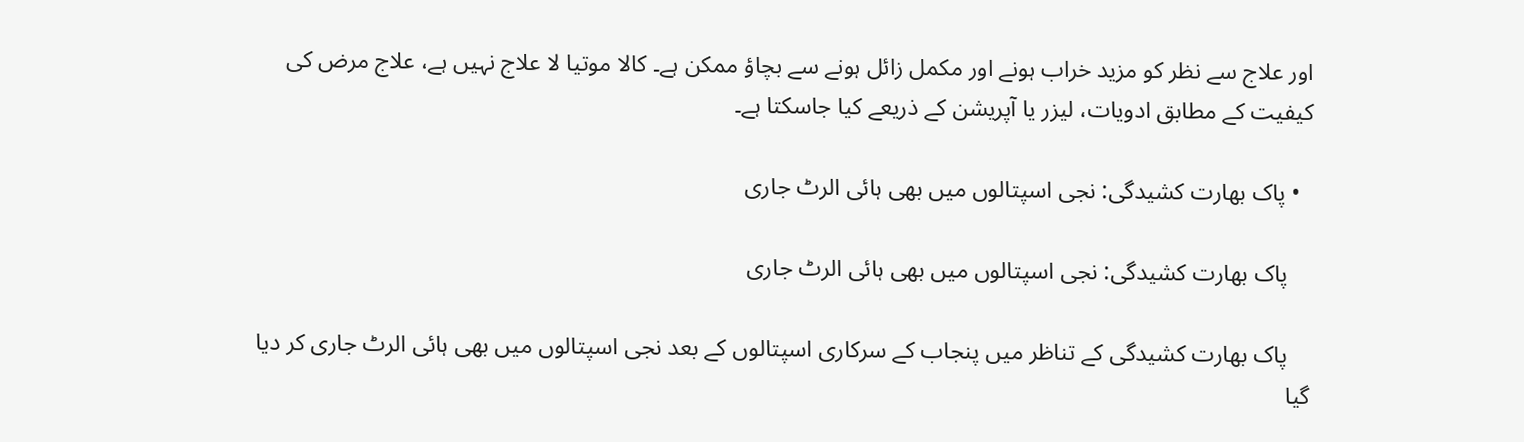اور علاج سے نظر کو مزید خراب ہونے اور مکمل زائل ہونے سے بچاؤ ممکن ہے۔ کالا موتیا لا علاج نہیں ہے، علاج مرض کی کیفیت کے مطابق ادویات، لیزر یا آپریشن کے ذریعے کیا جاسکتا ہے۔

  • پاک بھارت کشیدگی: نجی اسپتالوں میں بھی ہائی الرٹ جاری

    پاک بھارت کشیدگی: نجی اسپتالوں میں بھی ہائی الرٹ جاری

    پاک بھارت کشیدگی کے تناظر میں پنجاب کے سرکاری اسپتالوں کے بعد نجی اسپتالوں میں بھی ہائی الرٹ جاری کر دیا گیا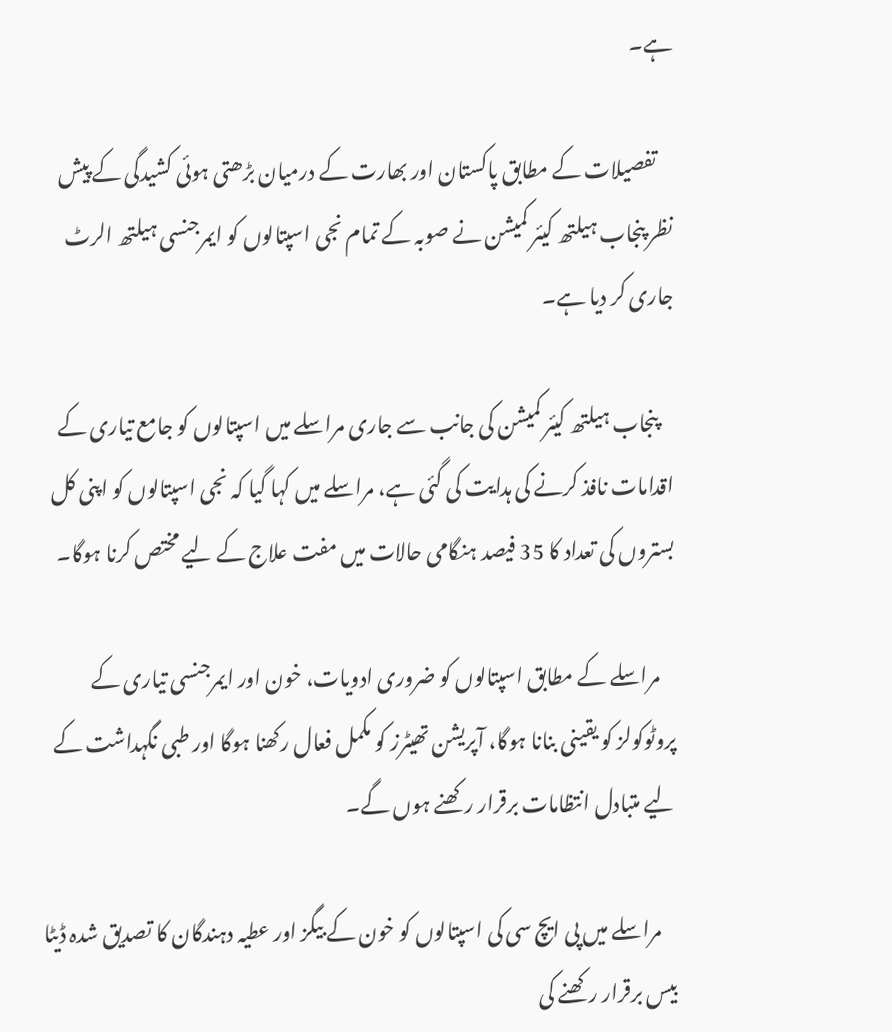ہے۔

    تفصیلات کے مطابق پاکستان اور بھارت کے درمیان بڑھتی ہوئی کشیدگی کے پیش نظر پنجاب ہیلتھ کیئر کمیشن نے صوبہ کے تمام نجی اسپتالوں کو ایمرجنسی ہیلتھ الرٹ جاری کر دیا ہے۔

    پنجاب ہیلتھ کیئر کمیشن کی جانب سے جاری مراسلے میں اسپتالوں کو جامع تیاری کے اقدامات نافذ کرنے کی ہدایت کی گئی ہے، مراسلے میں کہا گیا کہ نجی اسپتالوں کو اپنی کل بستروں کی تعداد کا 35 فیصد ہنگامی حالات میں مفت علاج کے لیے مختص کرنا ہوگا۔

    مراسلے کے مطابق اسپتالوں کو ضروری ادویات، خون اور ایمرجنسی تیاری کے پروٹوکولز کو یقینی بنانا ہوگا، آپریشن تھیٹرز کو مکمل فعال رکھنا ہوگا اور طبی نگہداشت کے لیے متبادل انتظامات برقرار رکھنے ہوں گے۔

    مراسلے میں پی ایچ سی کی اسپتالوں کو خون کے بیگز اور عطیہ دہندگان کا تصدیق شدہ ڈیٹا بیس برقرار رکھنے کی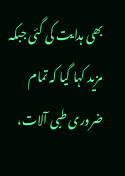بھی ہدایت کی گئی جبکہ مزید کہا گیا کہ تمام ضروری طبی آلات،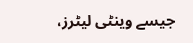جیسے وینٹی لیٹرز،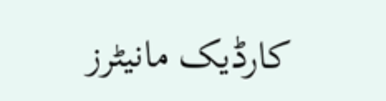کارڈیک مانیٹرز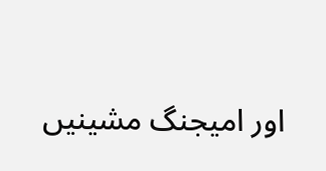اور امیجنگ مشینیں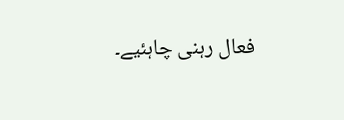فعال رہنی چاہئیے۔